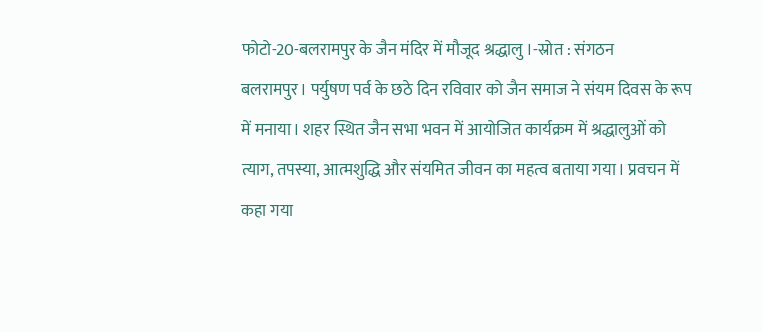फोटो-20-बलरामपुर के जैन मंदिर में मौजूद श्रद्धालु ।-स्रोत : संगठन
बलरामपुर। पर्युषण पर्व के छठे दिन रविवार को जैन समाज ने संयम दिवस के रूप में मनाया। शहर स्थित जैन सभा भवन में आयोजित कार्यक्रम में श्रद्धालुओं को त्याग, तपस्या, आत्मशुद्धि और संयमित जीवन का महत्व बताया गया। प्रवचन में कहा गया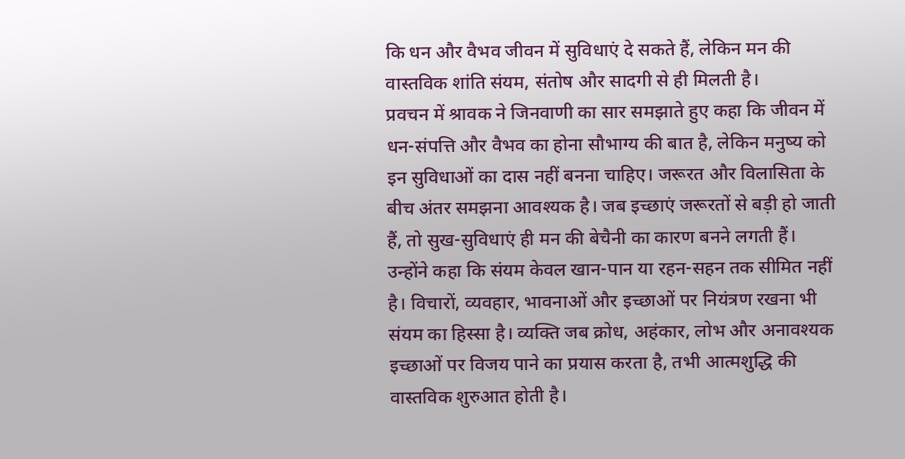कि धन और वैभव जीवन में सुविधाएं दे सकते हैं, लेकिन मन की वास्तविक शांति संयम, संतोष और सादगी से ही मिलती है।
प्रवचन में श्रावक ने जिनवाणी का सार समझाते हुए कहा कि जीवन में धन-संपत्ति और वैभव का होना सौभाग्य की बात है, लेकिन मनुष्य को इन सुविधाओं का दास नहीं बनना चाहिए। जरूरत और विलासिता के बीच अंतर समझना आवश्यक है। जब इच्छाएं जरूरतों से बड़ी हो जाती हैं, तो सुख-सुविधाएं ही मन की बेचैनी का कारण बनने लगती हैं।
उन्होंने कहा कि संयम केवल खान-पान या रहन-सहन तक सीमित नहीं है। विचारों, व्यवहार, भावनाओं और इच्छाओं पर नियंत्रण रखना भी संयम का हिस्सा है। व्यक्ति जब क्रोध, अहंकार, लोभ और अनावश्यक इच्छाओं पर विजय पाने का प्रयास करता है, तभी आत्मशुद्धि की वास्तविक शुरुआत होती है।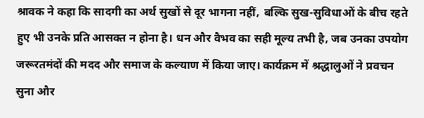श्रावक ने कहा कि सादगी का अर्थ सुखों से दूर भागना नहीं, बल्कि सुख-सुविधाओं के बीच रहते हुए भी उनके प्रति आसक्त न होना है। धन और वैभव का सही मूल्य तभी है, जब उनका उपयोग जरूरतमंदों की मदद और समाज के कल्याण में किया जाए। कार्यक्रम में श्रद्धालुओं ने प्रवचन सुना और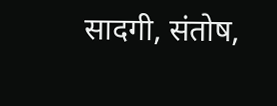सादगी, संतोष,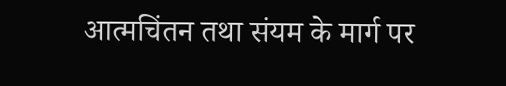आत्मचिंतन तथा संयम के मार्ग पर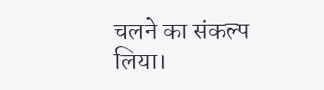चलने का संकल्प लिया।